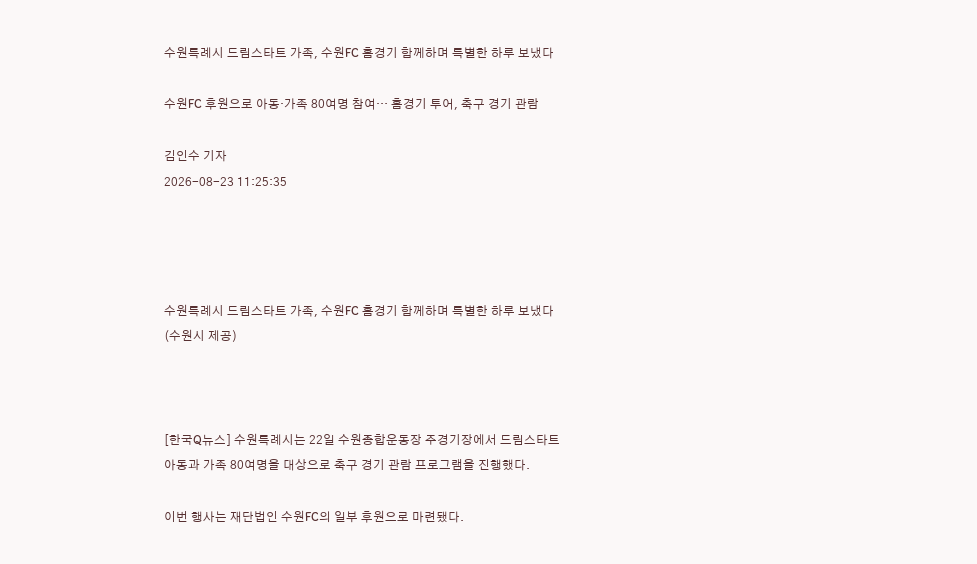수원특례시 드림스타트 가족, 수원FC 홈경기 함께하며 특별한 하루 보냈다

수원FC 후원으로 아동·가족 80여명 참여… 홈경기 투어, 축구 경기 관람

김인수 기자
2026-08-23 11:25:35




수원특례시 드림스타트 가족, 수원FC 홈경기 함께하며 특별한 하루 보냈다 (수원시 제공)



[한국Q뉴스] 수원특례시는 22일 수원종합운동장 주경기장에서 드림스타트 아동과 가족 80여명을 대상으로 축구 경기 관람 프로그램을 진행했다.

이번 행사는 재단법인 수원FC의 일부 후원으로 마련됐다.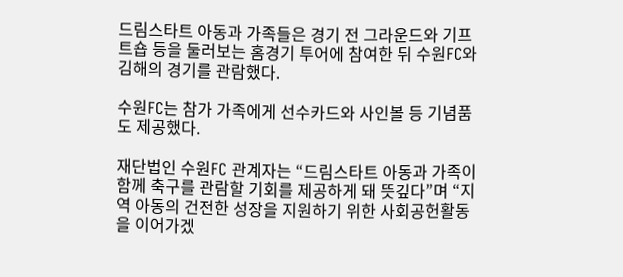드림스타트 아동과 가족들은 경기 전 그라운드와 기프트숍 등을 둘러보는 홈경기 투어에 참여한 뒤 수원FC와 김해의 경기를 관람했다.

수원FC는 참가 가족에게 선수카드와 사인볼 등 기념품도 제공했다.

재단법인 수원FC 관계자는 “드림스타트 아동과 가족이 함께 축구를 관람할 기회를 제공하게 돼 뜻깊다”며 “지역 아동의 건전한 성장을 지원하기 위한 사회공헌활동을 이어가겠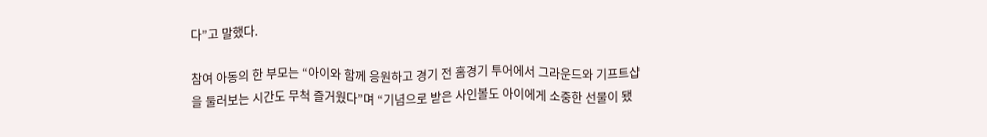다”고 말했다.

참여 아동의 한 부모는 “아이와 함께 응원하고 경기 전 홈경기 투어에서 그라운드와 기프트샵을 둘러보는 시간도 무척 즐거웠다”며 “기념으로 받은 사인볼도 아이에게 소중한 선물이 됐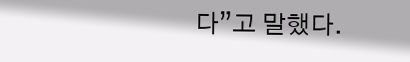다”고 말했다.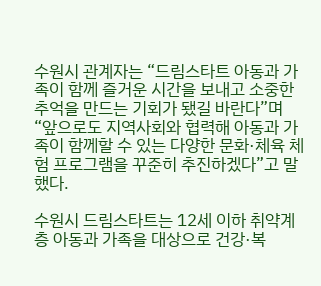수원시 관계자는 “드림스타트 아동과 가족이 함께 즐거운 시간을 보내고 소중한 추억을 만드는 기회가 됐길 바란다”며 “앞으로도 지역사회와 협력해 아동과 가족이 함께할 수 있는 다양한 문화·체육 체험 프로그램을 꾸준히 추진하겠다”고 말했다.

수원시 드림스타트는 12세 이하 취약계층 아동과 가족을 대상으로 건강·복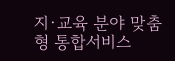지·교육 분야 맞춤형 통합서비스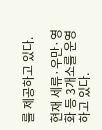를 제공하고 있다.

현재 세류·우만·영화 등 3개소를 운영하고 있다.